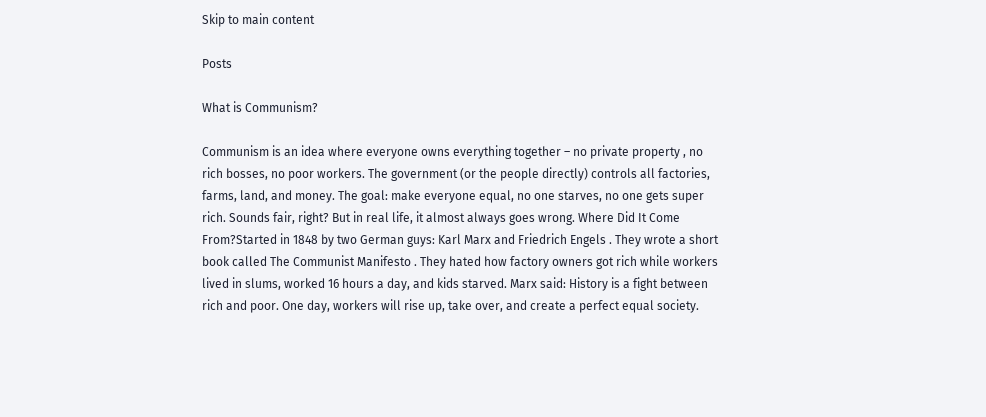Skip to main content

Posts

What is Communism?

Communism is an idea where everyone owns everything together – no private property , no rich bosses, no poor workers. The government (or the people directly) controls all factories, farms, land, and money. The goal: make everyone equal, no one starves, no one gets super rich. Sounds fair, right? But in real life, it almost always goes wrong. Where Did It Come From?Started in 1848 by two German guys: Karl Marx and Friedrich Engels . They wrote a short book called The Communist Manifesto . They hated how factory owners got rich while workers lived in slums, worked 16 hours a day, and kids starved. Marx said: History is a fight between rich and poor. One day, workers will rise up, take over, and create a perfect equal society.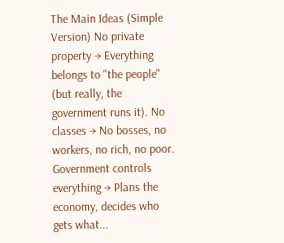The Main Ideas (Simple Version) No private property → Everything belongs to "the people" (but really, the government runs it). No classes → No bosses, no workers, no rich, no poor. Government controls everything → Plans the economy, decides who gets what...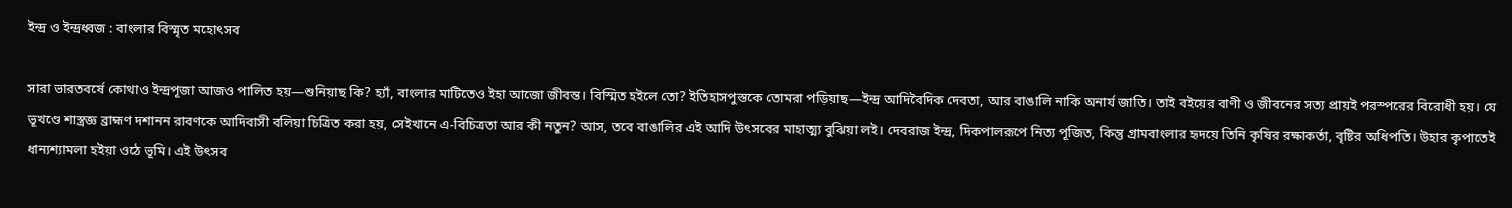ইন্দ্র ও ইন্দ্রধ্বজ : বাংলার বিস্মৃত মহোৎসব

সারা ভারতবর্ষে কোথাও ইন্দ্রপূজা আজও পালিত হয়—শুনিয়াছ কি? হ্যাঁ, বাংলার মাটিতেও ইহা আজো জীবন্ত। বিস্মিত হইলে তো? ইতিহাসপুস্তকে তোমরা পড়িয়াছ—ইন্দ্র আদিবৈদিক দেবতা, আর বাঙালি নাকি অনার্য জাতি। তাই বইয়ের বাণী ও জীবনের সত্য প্রায়ই পরস্পরের বিরোধী হয়। যে ভূখণ্ডে শাস্ত্রজ্ঞ ব্রাহ্মণ দশানন রাবণকে আদিবাসী বলিয়া চিত্রিত করা হয়, সেইখানে এ-বিচিত্রতা আর কী নতুন? আস, তবে বাঙালির এই আদি উৎসবের মাহাত্ম্য বুঝিয়া লই। দেবরাজ ইন্দ্র, দিকপালরূপে নিত্য পূজিত, কিন্তু গ্রামবাংলার হৃদয়ে তিনি কৃষির রক্ষাকর্তা, বৃষ্টির অধিপতি। উহার কৃপাতেই ধান্যশ্যামলা হইয়া ওঠে ভূমি। এই উৎসব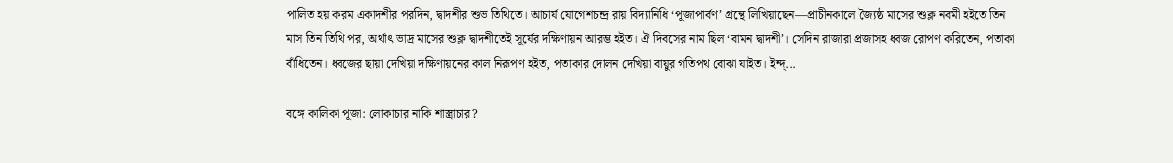পালিত হয় করম একাদশীর পরদিন, দ্বাদশীর শুভ তিথিতে। আচার্য যোগেশচন্দ্র রায় বিদ্যানিধি ‘পূজাপার্বণ’ গ্রন্থে লিখিয়াছেন—প্রাচীনকালে জ্যৈষ্ঠ মাসের শুক্ল নবমী হইতে তিন মাস তিন তিথি পর, অর্থাৎ ভাদ্র মাসের শুক্ল দ্বাদশীতেই সূর্যের দক্ষিণায়ন আরম্ভ হইত। ঐ দিবসের নাম ছিল ‘বামন দ্বাদশী’। সেদিন রাজারা প্রজাসহ ধ্বজ রোপণ করিতেন, পতাকা বাঁধিতেন। ধ্বজের ছায়া দেখিয়া দক্ষিণায়নের কাল নিরূপণ হইত, পতাকার দোলন দেখিয়া বায়ুর গতিপথ বোঝা যাইত। ইন্দ্...

বঙ্গে কালিকা পূজা: লোকাচার নাকি শাস্ত্রাচার?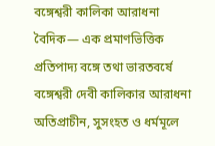বঙ্গেশ্বরী কালিকা আরাধনা বৈদিক— এক প্রমাণভিত্তিক প্রতিপাদ্য বঙ্গে তথা ভারতবর্ষে বঙ্গেশ্বরী দেবী কালিকার আরাধনা অতিপ্রাচীন, সুসংহত ও ধর্মমূলে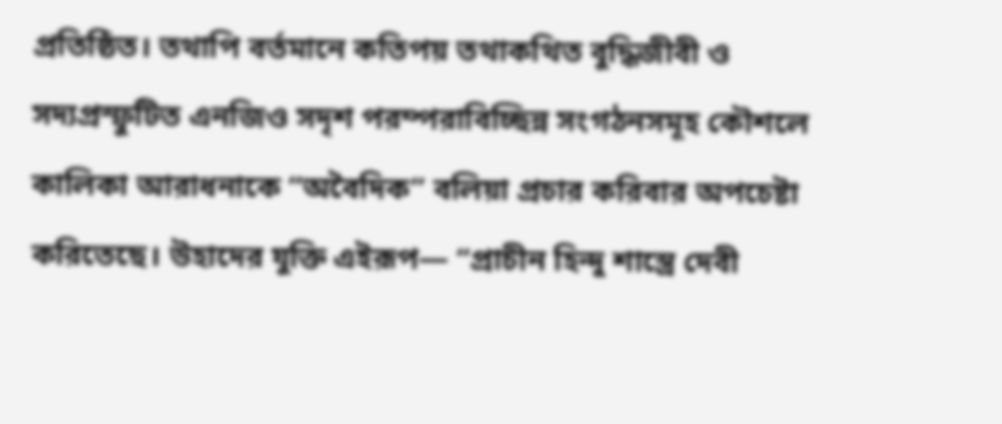প্রতিষ্ঠিত। তথাপি বর্তমানে কতিপয় তথাকথিত বুদ্ধিজীবী ও সদ্যপ্রস্ফুটিত এনজিও সদৃশ পরম্পরাবিচ্ছিন্ন সংগঠনসমূহ কৌশলে কালিকা আরাধনাকে “অবৈদিক” বলিয়া প্রচার করিবার অপচেষ্টা করিতেছে। উহাদের যুক্তি এইরূপ— “প্রাচীন হিন্দু শাস্ত্রে দেবী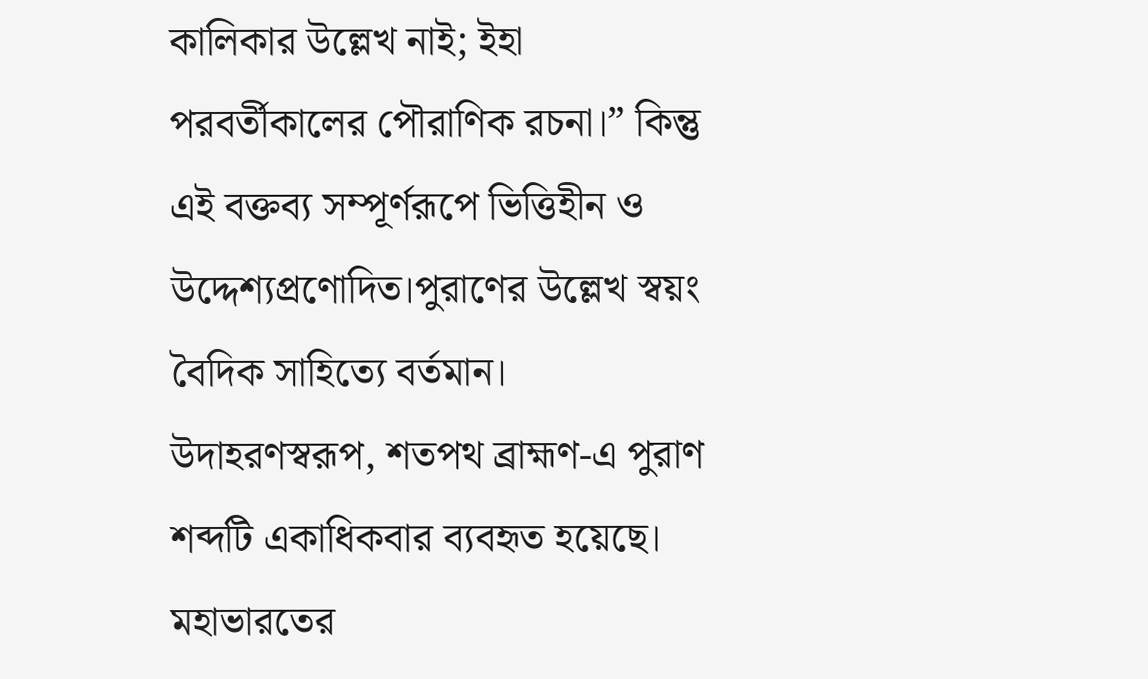কালিকার উল্লেখ নাই; ইহা পরবর্তীকালের পৌরাণিক রচনা।” কিন্তু এই বক্তব্য সম্পূর্ণরূপে ভিত্তিহীন ও উদ্দেশ্যপ্রণোদিত।পুরাণের উল্লেখ স্বয়ং বৈদিক সাহিত্যে বর্তমান। উদাহরণস্বরূপ, শতপথ ব্রাহ্মণ-এ পুরাণ শব্দটি একাধিকবার ব্যবহৃত হয়েছে। মহাভারতের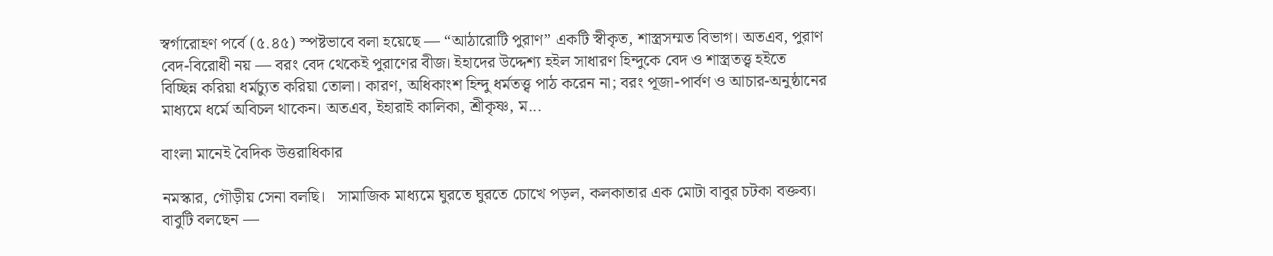স্বর্গারোহণ পর্বে (৫.৪৫) স্পষ্টভাবে বলা হয়েছে — “আঠারোটি পুরাণ” একটি স্বীকৃত, শাস্ত্রসম্মত বিভাগ। অতএব, পুরাণ বেদ-বিরোধী নয় — বরং বেদ থেকেই পুরাণের বীজ। ইহাদের উদ্দেশ্য হইল সাধারণ হিন্দুকে বেদ ও শাস্ত্রতত্ত্ব হইতে বিচ্ছিন্ন করিয়া ধর্মচ্যুত করিয়া তোলা। কারণ, অধিকাংশ হিন্দু ধর্মতত্ত্ব পাঠ করেন না; বরং পূজা-পার্বণ ও আচার-অনুষ্ঠানের মাধ্যমে ধর্মে অবিচল থাকেন। অতএব, ইহারাই কালিকা, শ্রীকৃষ্ণ, ম...

বাংলা মানেই বৈদিক উত্তরাধিকার

নমস্কার, গৌড়ীয় সেনা বলছি।   সামাজিক মাধ্যমে ঘুরতে ঘুরতে চোখে পড়ল, কলকাতার এক মোটা বাবুর চটকা বক্তব্য।   বাবুটি বলছেন —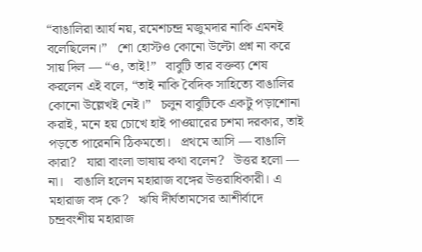“বাঙালিরা আর্য নয়, রমেশচন্দ্র মজুমদার নাকি এমনই বলেছিলেন।”   শো হোস্টও কোনো উল্টো প্রশ্ন না করে সায় দিল — “ও, তাই!”   বাবুটি তার বক্তব্য শেষ করলেন এই বলে, “তাই নাকি বৈদিক সাহিত্যে বাঙালির কোনো উল্লেখই নেই।”   চলুন বাবুটিকে একটু পড়াশোনা করাই, মনে হয় চোখে হাই পাওয়ারের চশমা দরকার, তাই পড়তে পারেননি ঠিকমতো।   প্রথমে আসি — বাঙালি কারা?   যারা বাংলা ভাষায় কথা বলেন?   উত্তর হলো — না।   বাঙালি হলেন মহারাজ বঙ্গের উত্তরাধিকারী। এ মহারাজ বঙ্গ কে?   ঋষি দীর্ঘতামসের আশীর্বাদে চন্দ্রবংশীয় মহারাজ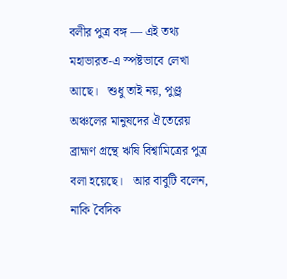বলীর পুত্র বঙ্গ — এই তথ্য মহাভারত-এ স্পষ্টভাবে লেখা আছে।   শুধু তাই নয়, পুণ্ড্র অঞ্চলের মানুষদের ঐতেরেয় ব্রাহ্মণ গ্রন্থে ঋষি বিশ্বামিত্রের পুত্র বলা হয়েছে।   আর বাবুটি বলেন, নাকি বৈদিক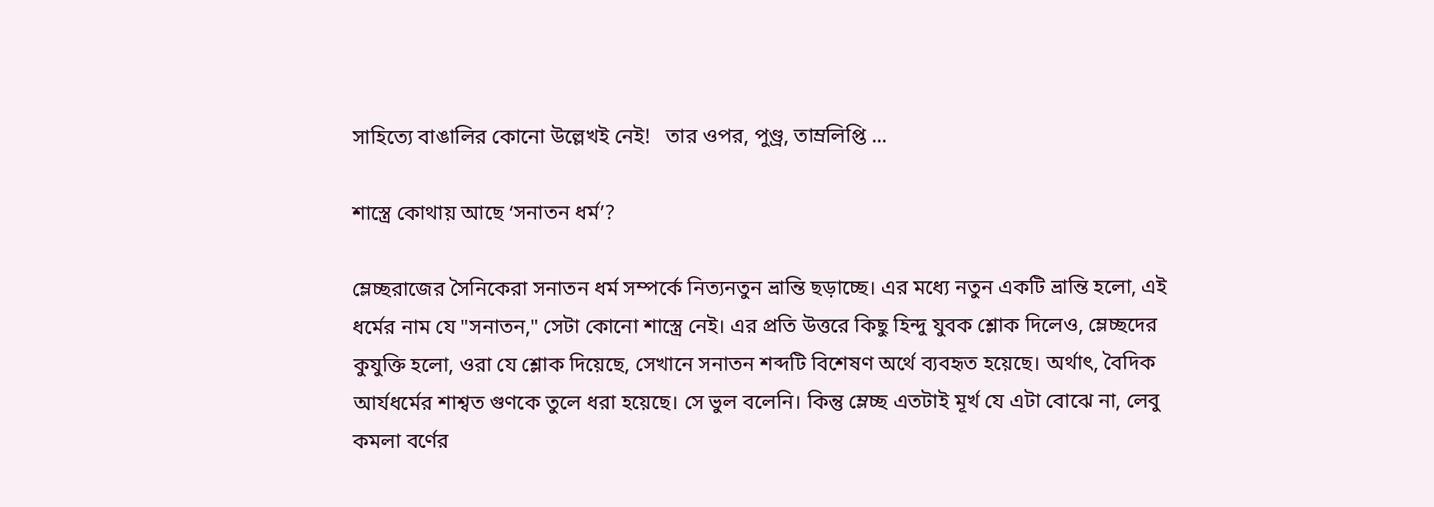সাহিত্যে বাঙালির কোনো উল্লেখই নেই!   তার ওপর, পুণ্ড্র, তাম্রলিপ্তি ...

শাস্ত্রে কোথায় আছে ‘সনাতন ধর্ম’?

ম্লেচ্ছরাজের সৈনিকেরা সনাতন ধর্ম সম্পর্কে নিত্যনতুন ভ্রান্তি ছড়াচ্ছে। এর মধ্যে নতুন একটি ভ্রান্তি হলো, এই ধর্মের নাম যে "সনাতন," সেটা কোনো শাস্ত্রে নেই। এর প্রতি উত্তরে কিছু হিন্দু যুবক শ্লোক দিলেও, ম্লেচ্ছদের কুযুক্তি হলো, ওরা যে শ্লোক দিয়েছে, সেখানে সনাতন শব্দটি বিশেষণ অর্থে ব্যবহৃত হয়েছে। অর্থাৎ, বৈদিক আর্যধর্মের শাশ্বত গুণকে তুলে ধরা হয়েছে। সে ভুল বলেনি। কিন্তু ম্লেচ্ছ এতটাই মূর্খ যে এটা বোঝে না, লেবু কমলা বর্ণের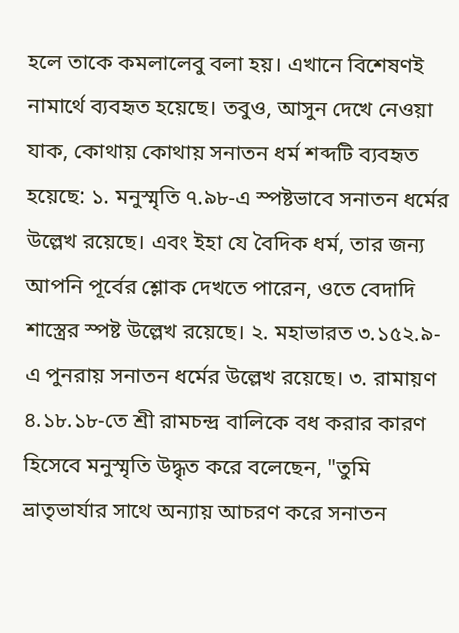হলে তাকে কমলালেবু বলা হয়। এখানে বিশেষণই নামার্থে ব্যবহৃত হয়েছে। তবুও, আসুন দেখে নেওয়া যাক, কোথায় কোথায় সনাতন ধর্ম শব্দটি ব্যবহৃত হয়েছে: ১. মনুস্মৃতি ৭.৯৮-এ স্পষ্টভাবে সনাতন ধর্মের উল্লেখ রয়েছে। এবং ইহা যে বৈদিক ধর্ম, তার জন্য আপনি পূর্বের শ্লোক দেখতে পারেন, ওতে বেদাদি শাস্ত্রের স্পষ্ট উল্লেখ রয়েছে। ২. মহাভারত ৩.১৫২.৯-এ পুনরায় সনাতন ধর্মের উল্লেখ রয়েছে। ৩. রামায়ণ ৪.১৮.১৮-তে শ্রী রামচন্দ্র বালিকে বধ করার কারণ হিসেবে মনুস্মৃতি উদ্ধৃত করে বলেছেন, "তুমি ভ্রাতৃভার্যার সাথে অন্যায় আচরণ করে সনাতন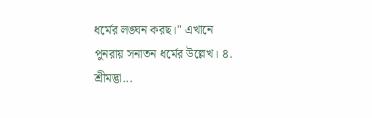ধর্মের লঙ্ঘন করছ।" এখানে পুনরায় সনাতন ধর্মের উল্লেখ। ৪. শ্রীমদ্ভা...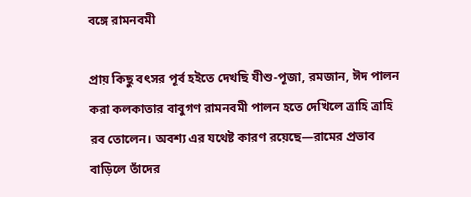বঙ্গে রামনবমী

প্রায় কিছু বৎসর পূর্ব হইতে দেখছি যীশু-পূজা, রমজান, ঈদ পালন করা কলকাতার বাবুগণ রামনবমী পালন হতে দেখিলে ত্রাহি ত্রাহি রব তোলেন। অবশ্য এর যথেষ্ট কারণ রয়েছে—রামের প্রভাব বাড়িলে তাঁদের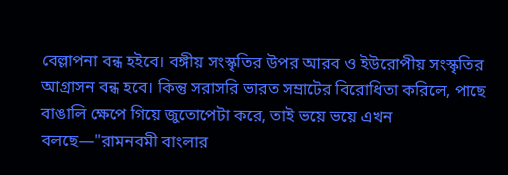বেল্লাপনা বন্ধ হইবে। বঙ্গীয় সংস্কৃতির উপর আরব ও ইউরোপীয় সংস্কৃতির আগ্রাসন বন্ধ হবে। কিন্তু সরাসরি ভারত সম্রাটের বিরোধিতা করিলে, পাছে বাঙালি ক্ষেপে গিয়ে জুতোপেটা করে, তাই ভয়ে ভয়ে এখন বলছে—"রামনবমী বাংলার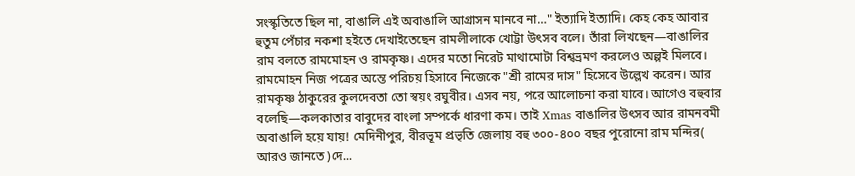সংস্কৃতিতে ছিল না, বাঙালি এই অবাঙালি আগ্রাসন মানবে না…" ইত্যাদি ইত্যাদি। কেহ কেহ আবার হুতুম পেঁচার নকশা হইতে দেখাইতেছেন রামলীলাকে খোট্টা উৎসব বলে। তাঁরা লিখছেন—বাঙালির রাম বলতে রামমোহন ও রামকৃষ্ণ। এদের মতো নিরেট মাথামোটা বিশ্বভ্রমণ করলেও অল্পই মিলবে। রামমোহন নিজ পত্রের অন্তে পরিচয় হিসাবে নিজেকে "শ্রী রামের দাস" হিসেবে উল্লেখ করেন। আর রামকৃষ্ণ ঠাকুরের কুলদেবতা তো স্বয়ং রঘুবীর। এসব নয়, পরে আলোচনা করা যাবে। আগেও বহুবার বলেছি—কলকাতার বাবুদের বাংলা সম্পর্কে ধারণা কম। তাই Xmas বাঙালির উৎসব আর রামনবমী অবাঙালি হয়ে যায়! মেদিনীপুর, বীরভূম প্রভৃতি জেলায় বহু ৩০০-৪০০ বছর পুরোনো রাম মন্দির( আরও জানতে )দে...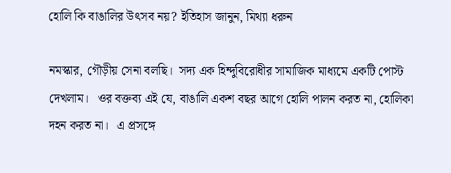হোলি কি বাঙালির উৎসব নয়? ইতিহাস জানুন, মিথ্যা ধরুন

নমস্কার, গৌড়ীয় সেনা বলছি।  সদ্য এক হিন্দুবিরোধীর সামাজিক মাধ্যমে একটি পোস্ট দেখলাম।   ওর বক্তব্য এই যে, বাঙালি একশ বছর আগে হোলি পালন করত না, হোলিকা দহন করত না।   এ প্রসঙ্গে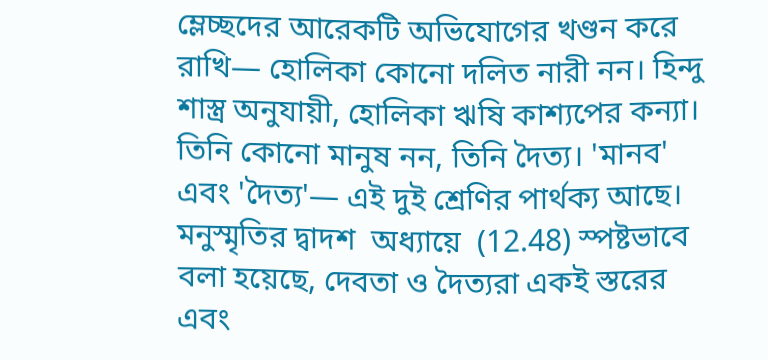ম্লেচ্ছদের আরেকটি অভিযোগের খণ্ডন করে রাখি— হোলিকা কোনো দলিত নারী নন। হিন্দু শাস্ত্র অনুযায়ী, হোলিকা ঋষি কাশ্যপের কন্যা।   তিনি কোনো মানুষ নন, তিনি দৈত্য। 'মানব' এবং 'দৈত্য'— এই দুই শ্রেণির পার্থক্য আছে। মনুস্মৃতির দ্বাদশ  অধ্যায়ে  (12.48) স্পষ্টভাবে বলা হয়েছে, দেবতা ও দৈত্যরা একই স্তরের এবং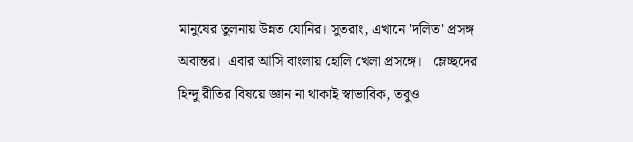মানুষের তুলনায় উন্নত যোনির। সুতরাং, এখানে 'দলিত' প্রসঙ্গ অবান্তর।  এবার আসি বাংলায় হোলি খেলা প্রসঙ্গে।   ম্লেচ্ছদের হিন্দু রীতির বিষয়ে জ্ঞান না থাকাই স্বাভাবিক, তবুও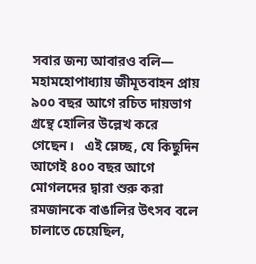সবার জন্য আবারও বলি—   মহামহোপাধ্যায় জীমূতবাহন প্রায় ৯০০ বছর আগে রচিত দায়ভাগ গ্রন্থে হোলির উল্লেখ করে গেছেন।   এই ম্লেচ্ছ, যে কিছুদিন আগেই ৪০০ বছর আগে মোগলদের দ্বারা শুরু করা রমজানকে বাঙালির উৎসব বলে চালাতে চেয়েছিল,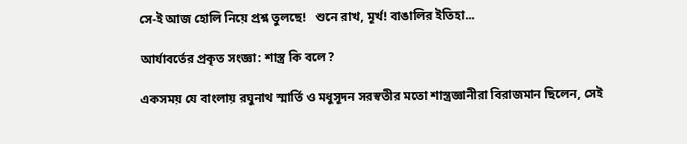সে-ই আজ হোলি নিয়ে প্রশ্ন তুলছে!   শুনে রাখ, মূর্খ! বাঙালির ইতিহা...

আর্যাবর্তের প্রকৃত সংজ্ঞা: শাস্ত্র কি বলে?

একসময় যে বাংলায় রঘুনাথ স্মার্তি ও মধুসূদন সরস্বতীর মতো শাস্ত্রজ্ঞানীরা বিরাজমান ছিলেন, সেই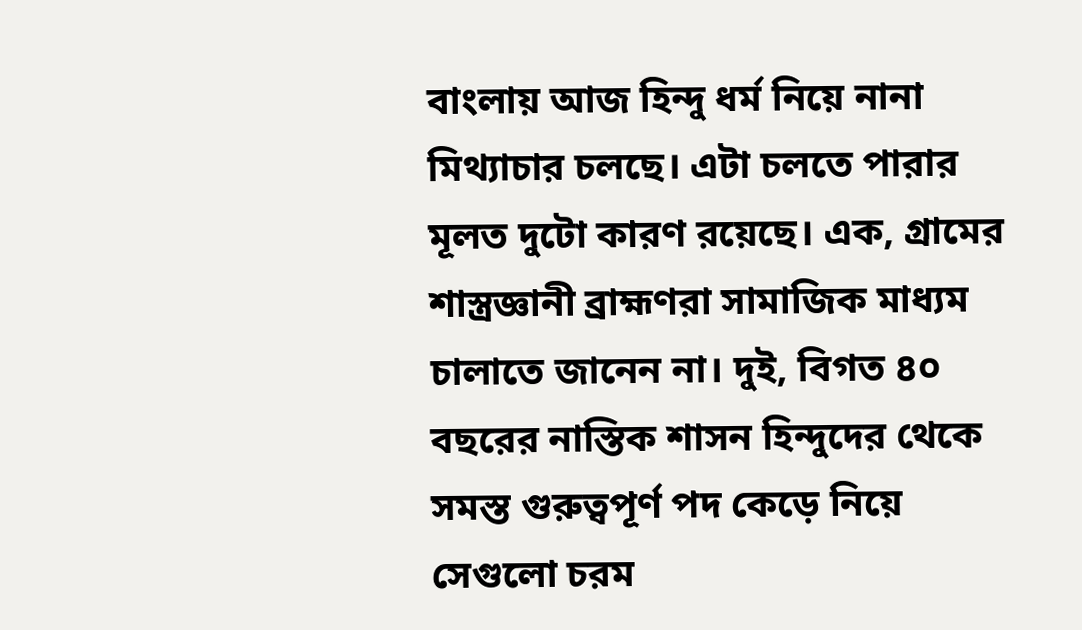বাংলায় আজ হিন্দু ধর্ম নিয়ে নানা মিথ্যাচার চলছে। এটা চলতে পারার মূলত দুটো কারণ রয়েছে। এক, গ্রামের শাস্ত্রজ্ঞানী ব্রাহ্মণরা সামাজিক মাধ্যম চালাতে জানেন না। দুই, বিগত ৪০ বছরের নাস্তিক শাসন হিন্দুদের থেকে সমস্ত গুরুত্বপূর্ণ পদ কেড়ে নিয়ে সেগুলো চরম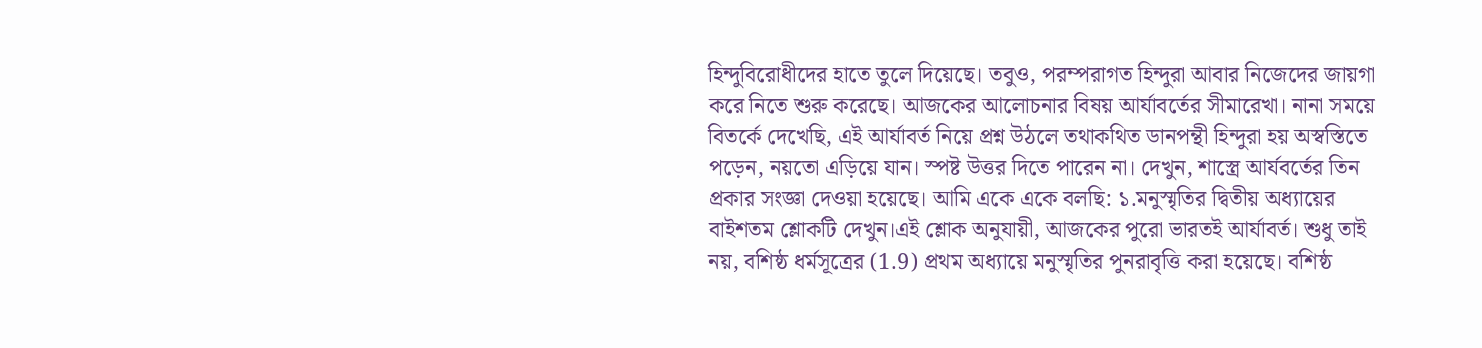হিন্দুবিরোধীদের হাতে তুলে দিয়েছে। তবুও, পরম্পরাগত হিন্দুরা আবার নিজেদের জায়গা করে নিতে শুরু করেছে। আজকের আলোচনার বিষয় আর্যাবর্তের সীমারেখা। নানা সময়ে বিতর্কে দেখেছি, এই আর্যাবর্ত নিয়ে প্রশ্ন উঠলে তথাকথিত ডানপন্থী হিন্দুরা হয় অস্বস্তিতে পড়েন, নয়তো এড়িয়ে যান। স্পষ্ট উত্তর দিতে পারেন না। দেখুন, শাস্ত্রে আর্যবর্তের তিন প্রকার সংজ্ঞা দেওয়া হয়েছে। আমি একে একে বলছি: ১.মনুস্মৃতির দ্বিতীয় অধ্যায়ের বাইশতম শ্লোকটি দেখুন।এই শ্লোক অনুযায়ী, আজকের পুরো ভারতই আর্যাবর্ত। শুধু তাই নয়, বশিষ্ঠ ধর্মসূত্রের (1.9) প্রথম অধ্যায়ে মনুস্মৃতির পুনরাবৃত্তি করা হয়েছে। বশিষ্ঠ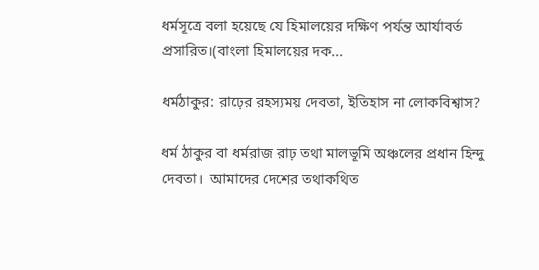ধর্মসূত্রে বলা হয়েছে যে হিমালয়ের দক্ষিণ পর্যন্ত আর্যাবর্ত প্রসারিত।(বাংলা হিমালয়ের দক...

ধর্মঠাকুর: রাঢ়ের রহস্যময় দেবতা, ইতিহাস না লোকবিশ্বাস?

ধর্ম ঠাকুর বা ধর্মরাজ রাঢ় তথা মালভূমি অঞ্চলের প্রধান হিন্দু দেবতা।  আমাদের দেশের তথাকথিত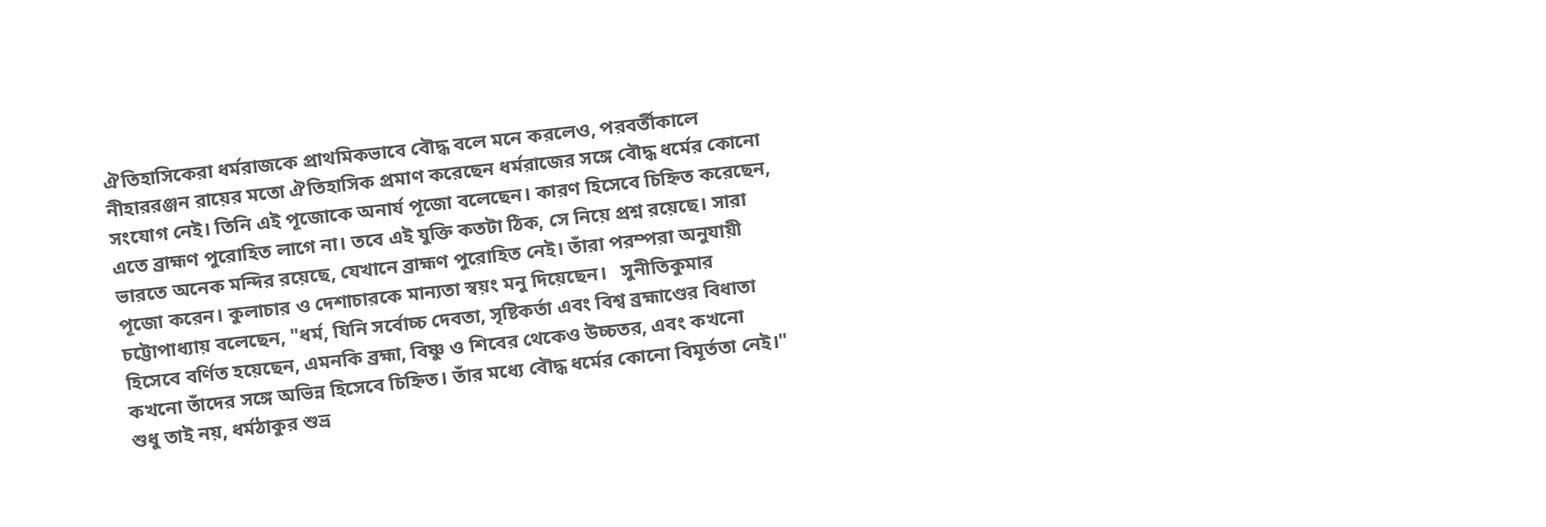ঐতিহাসিকেরা ধর্মরাজকে প্রাথমিকভাবে বৌদ্ধ বলে মনে করলেও, পরবর্তীকালে নীহাররঞ্জন রায়ের মতো ঐতিহাসিক প্রমাণ করেছেন ধর্মরাজের সঙ্গে বৌদ্ধ ধর্মের কোনো সংযোগ নেই। তিনি এই পূজোকে অনার্য পূজো বলেছেন। কারণ হিসেবে চিহ্নিত করেছেন, এতে ব্রাহ্মণ পুরোহিত লাগে না। তবে এই যুক্তি কতটা ঠিক, সে নিয়ে প্রশ্ন রয়েছে। সারা ভারতে অনেক মন্দির রয়েছে, যেখানে ব্রাহ্মণ পুরোহিত নেই। তাঁরা পরম্পরা অনুযায়ী পূজো করেন। কুলাচার ও দেশাচারকে মান্যতা স্বয়ং মনু দিয়েছেন।   সুনীতিকুমার চট্টোপাধ্যায় বলেছেন, "ধর্ম, যিনি সর্বোচ্চ দেবতা, সৃষ্টিকর্তা এবং বিশ্ব ব্রহ্মাণ্ডের বিধাতা হিসেবে বর্ণিত হয়েছেন, এমনকি ব্রহ্মা, বিষ্ণু ও শিবের থেকেও উচ্চতর, এবং কখনো কখনো তাঁদের সঙ্গে অভিন্ন হিসেবে চিহ্নিত। তাঁর মধ্যে বৌদ্ধ ধর্মের কোনো বিমূর্ততা নেই।" শুধু তাই নয়, ধর্মঠাকুর শুভ্র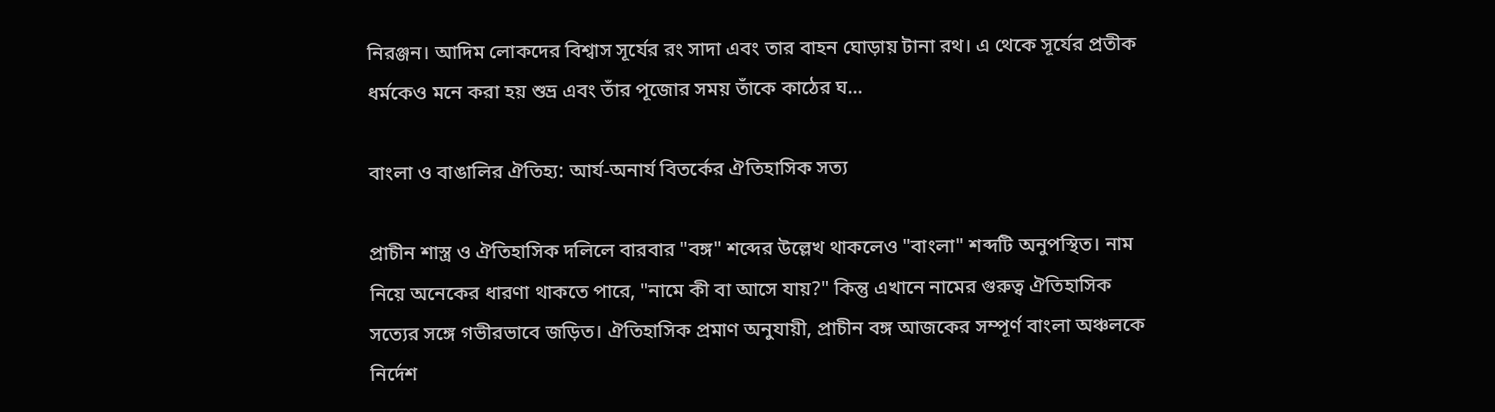নিরঞ্জন। আদিম লোকদের বিশ্বাস সূর্যের রং সাদা এবং তার বাহন ঘোড়ায় টানা রথ। এ থেকে সূর্যের প্রতীক ধর্মকেও মনে করা হয় শুভ্র এবং তাঁর পূজোর সময় তাঁকে কাঠের ঘ...

বাংলা ও বাঙালির ঐতিহ্য: আর্য-অনার্য বিতর্কের ঐতিহাসিক সত্য

প্রাচীন শাস্ত্র ও ঐতিহাসিক দলিলে বারবার "বঙ্গ" শব্দের উল্লেখ থাকলেও "বাংলা" শব্দটি অনুপস্থিত। নাম নিয়ে অনেকের ধারণা থাকতে পারে, "নামে কী বা আসে যায়?" কিন্তু এখানে নামের গুরুত্ব ঐতিহাসিক সত্যের সঙ্গে গভীরভাবে জড়িত। ঐতিহাসিক প্রমাণ অনুযায়ী, প্রাচীন বঙ্গ আজকের সম্পূর্ণ বাংলা অঞ্চলকে নির্দেশ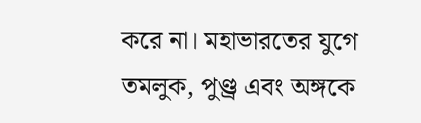করে না। মহাভারতের যুগে তমলুক, পুণ্ড্র এবং অঙ্গকে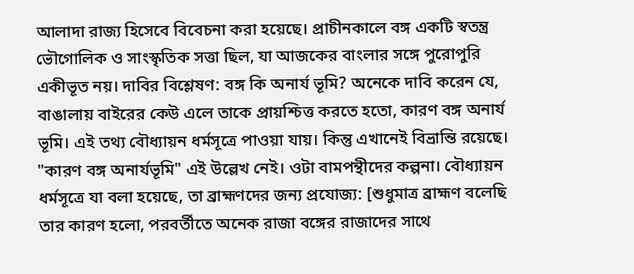আলাদা রাজ্য হিসেবে বিবেচনা করা হয়েছে। প্রাচীনকালে বঙ্গ একটি স্বতন্ত্র ভৌগোলিক ও সাংস্কৃতিক সত্তা ছিল, যা আজকের বাংলার সঙ্গে পুরোপুরি একীভূত নয়। দাবির বিশ্লেষণ: বঙ্গ কি অনার্য ভূমি? অনেকে দাবি করেন যে, বাঙালায় বাইরের কেউ এলে তাকে প্রায়শ্চিত্ত করতে হতো, কারণ বঙ্গ অনার্য ভূমি। এই তথ্য বৌধ্যায়ন ধর্মসূত্রে পাওয়া যায়। কিন্তু এখানেই বিভ্রান্তি রয়েছে।  "কারণ বঙ্গ অনার্যভূমি" এই উল্লেখ নেই। ওটা বামপন্থীদের কল্পনা। বৌধ্যায়ন ধর্মসূত্রে যা বলা হয়েছে, তা ব্রাহ্মণদের জন্য প্রযোজ্য: [শুধুমাত্র ব্রাহ্মণ বলেছি তার কারণ হলো, পরবর্তীতে অনেক রাজা বঙ্গের রাজাদের সাথে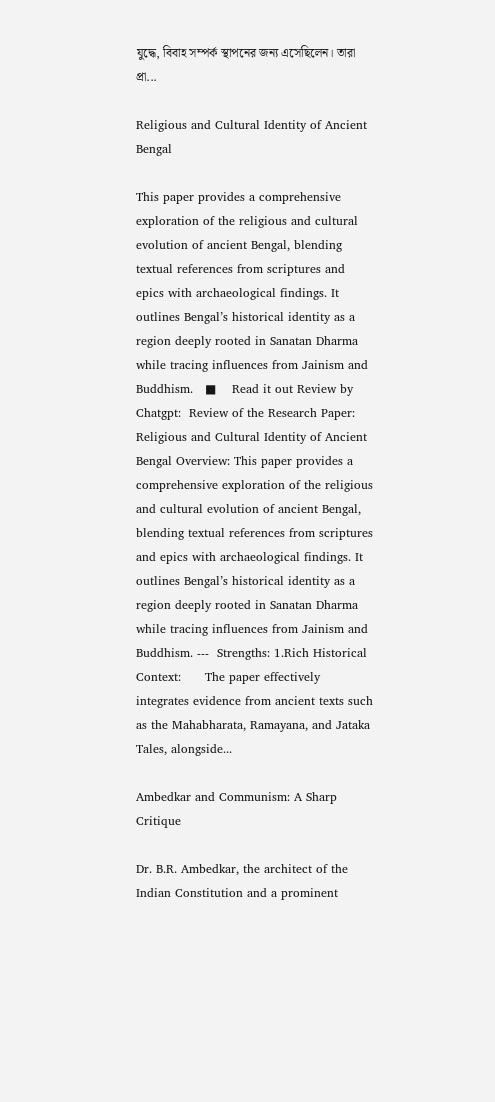যুদ্ধে, বিবাহ সম্পর্ক স্থাপনের জন্য এসেছিলেন। তারা প্রা...

Religious and Cultural Identity of Ancient Bengal

This paper provides a comprehensive exploration of the religious and cultural evolution of ancient Bengal, blending textual references from scriptures and epics with archaeological findings. It outlines Bengal’s historical identity as a region deeply rooted in Sanatan Dharma while tracing influences from Jainism and Buddhism.   ■    Read it out Review by Chatgpt:  Review of the Research Paper: Religious and Cultural Identity of Ancient Bengal Overview: This paper provides a comprehensive exploration of the religious and cultural evolution of ancient Bengal, blending textual references from scriptures and epics with archaeological findings. It outlines Bengal’s historical identity as a region deeply rooted in Sanatan Dharma while tracing influences from Jainism and Buddhism. ---  Strengths: 1.Rich Historical Context:      The paper effectively integrates evidence from ancient texts such as the Mahabharata, Ramayana, and Jataka Tales, alongside...

Ambedkar and Communism: A Sharp Critique

Dr. B.R. Ambedkar, the architect of the Indian Constitution and a prominent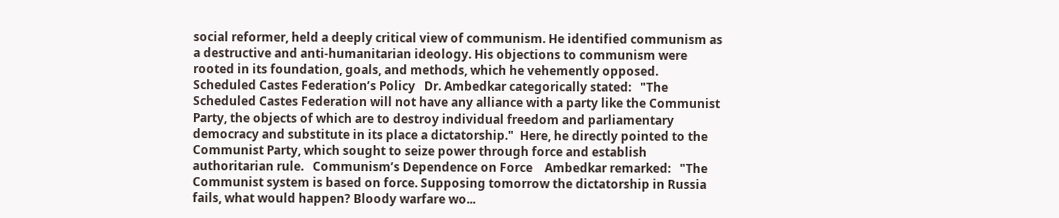social reformer, held a deeply critical view of communism. He identified communism as a destructive and anti-humanitarian ideology. His objections to communism were rooted in its foundation, goals, and methods, which he vehemently opposed.   Scheduled Castes Federation’s Policy   Dr. Ambedkar categorically stated:   "The Scheduled Castes Federation will not have any alliance with a party like the Communist Party, the objects of which are to destroy individual freedom and parliamentary democracy and substitute in its place a dictatorship."  Here, he directly pointed to the Communist Party, which sought to seize power through force and establish authoritarian rule.   Communism’s Dependence on Force    Ambedkar remarked:   "The Communist system is based on force. Supposing tomorrow the dictatorship in Russia fails, what would happen? Bloody warfare wo...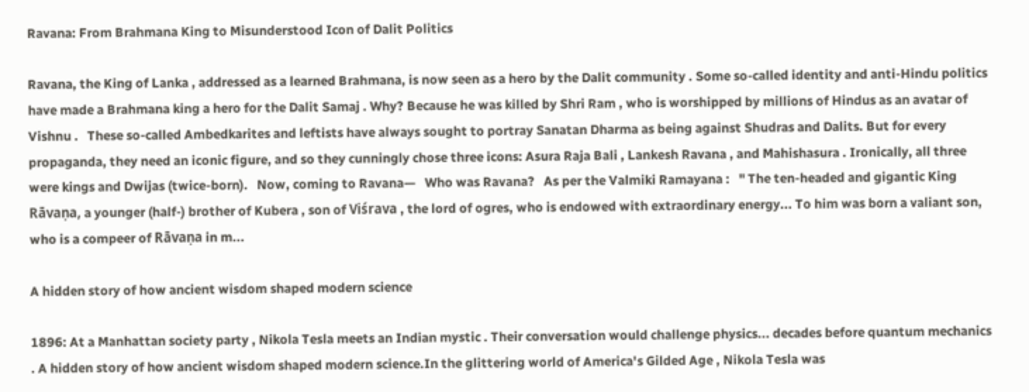Ravana: From Brahmana King to Misunderstood Icon of Dalit Politics

Ravana, the King of Lanka , addressed as a learned Brahmana, is now seen as a hero by the Dalit community . Some so-called identity and anti-Hindu politics have made a Brahmana king a hero for the Dalit Samaj . Why? Because he was killed by Shri Ram , who is worshipped by millions of Hindus as an avatar of Vishnu .   These so-called Ambedkarites and leftists have always sought to portray Sanatan Dharma as being against Shudras and Dalits. But for every propaganda, they need an iconic figure, and so they cunningly chose three icons: Asura Raja Bali , Lankesh Ravana , and Mahishasura . Ironically, all three were kings and Dwijas (twice-born).   Now, coming to Ravana—   Who was Ravana?   As per the Valmiki Ramayana :   " The ten-headed and gigantic King Rāvaṇa, a younger (half-) brother of Kubera , son of Viśrava , the lord of ogres, who is endowed with extraordinary energy... To him was born a valiant son, who is a compeer of Rāvaṇa in m...

A hidden story of how ancient wisdom shaped modern science

1896: At a Manhattan society party , Nikola Tesla meets an Indian mystic . Their conversation would challenge physics... decades before quantum mechanics . A hidden story of how ancient wisdom shaped modern science.In the glittering world of America's Gilded Age , Nikola Tesla was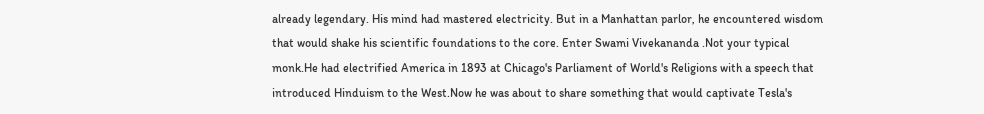already legendary. His mind had mastered electricity. But in a Manhattan parlor, he encountered wisdom that would shake his scientific foundations to the core. Enter Swami Vivekananda .Not your typical monk.He had electrified America in 1893 at Chicago's Parliament of World's Religions with a speech that introduced Hinduism to the West.Now he was about to share something that would captivate Tesla's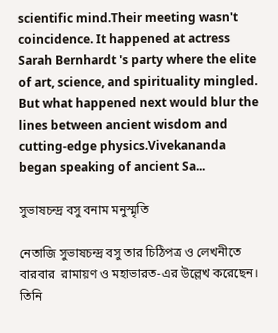scientific mind.Their meeting wasn't coincidence. It happened at actress Sarah Bernhardt 's party where the elite of art, science, and spirituality mingled. But what happened next would blur the lines between ancient wisdom and cutting-edge physics.Vivekananda began speaking of ancient Sa...

সুভাষচন্দ্র বসু বনাম মনুস্মৃতি

নেতাজি সুভাষচন্দ্র বসু তার চিঠিপত্র ও লেখনীতে বারবার  রামায়ণ ও মহাভারত-এর উল্লেখ করেছেন। তিনি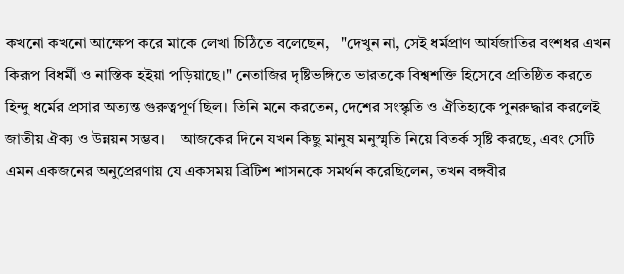কখনো কখনো আক্ষেপ করে মাকে লেখা চিঠিতে বলেছেন,   "দেখুন না, সেই ধর্মপ্রাণ আর্যজাতির বংশধর এখন কিরূপ বিধর্মী ও নাস্তিক হইয়া পড়িয়াছে।" নেতাজির দৃষ্টিভঙ্গিতে ভারতকে বিশ্বশক্তি হিসেবে প্রতিষ্ঠিত করতে হিন্দু ধর্মের প্রসার অত্যন্ত গুরুত্বপূর্ণ ছিল। তিনি মনে করতেন, দেশের সংস্কৃতি ও ঐতিহ্যকে পুনরুদ্ধার করলেই জাতীয় ঐক্য ও উন্নয়ন সম্ভব।    আজকের দিনে যখন কিছু মানুষ মনুস্মৃতি নিয়ে বিতর্ক সৃষ্টি করছে, এবং সেটি এমন একজনের অনুপ্রেরণায় যে একসময় ব্রিটিশ শাসনকে সমর্থন করেছিলেন, তখন বঙ্গবীর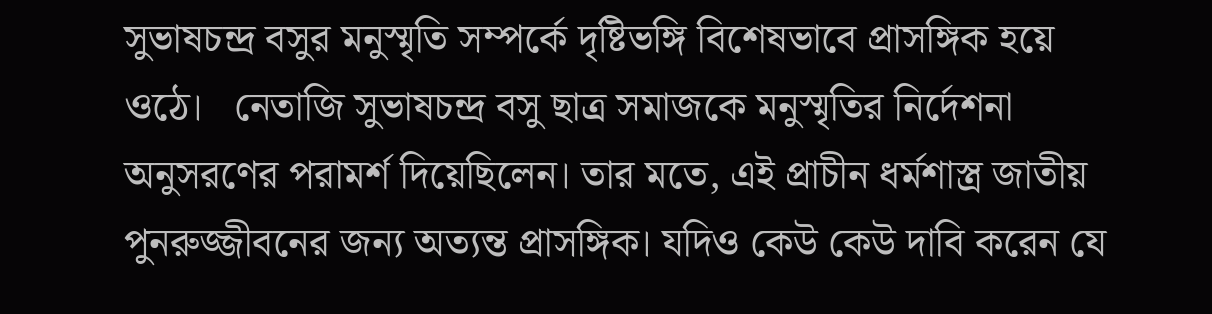সুভাষচন্দ্র বসুর মনুস্মৃতি সম্পর্কে দৃষ্টিভঙ্গি বিশেষভাবে প্রাসঙ্গিক হয়ে ওঠে।   নেতাজি সুভাষচন্দ্র বসু ছাত্র সমাজকে মনুস্মৃতির নির্দেশনা অনুসরণের পরামর্শ দিয়েছিলেন। তার মতে, এই প্রাচীন ধর্মশাস্ত্র জাতীয় পুনরুজ্জীবনের জন্য অত্যন্ত প্রাসঙ্গিক। যদিও কেউ কেউ দাবি করেন যে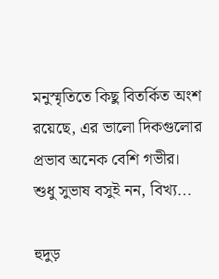মনুস্মৃতিতে কিছু বিতর্কিত অংশ রয়েছে, এর ভালো দিকগুলোর প্রভাব অনেক বেশি গভীর।   শুধু সুভাষ বসুই নন, বিখ্য...

হুদুড়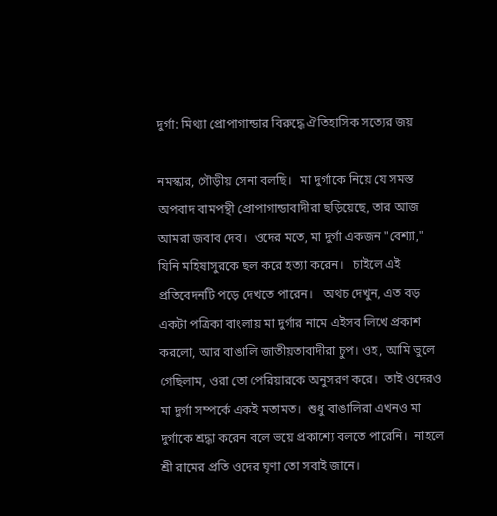দুর্গা: মিথ্যা প্রোপাগান্ডার বিরুদ্ধে ঐতিহাসিক সত্যের জয়

নমস্কার, গৌড়ীয় সেনা বলছি।   মা দুর্গাকে নিয়ে যে সমস্ত অপবাদ বামপন্থী প্রোপাগান্ডাবাদীরা ছড়িয়েছে, তার আজ আমরা জবাব দেব।  ওদের মতে, মা দুর্গা একজন "বেশ্যা," যিনি মহিষাসুরকে ছল করে হত্যা করেন।   চাইলে এই  প্রতিবেদনটি পড়ে দেখতে পারেন।   অথচ দেখুন, এত বড় একটা পত্রিকা বাংলায় মা দুর্গার নামে এইসব লিখে প্রকাশ করলো, আর বাঙালি জাতীয়তাবাদীরা চুপ। ওহ, আমি ভুলে গেছিলাম, ওরা তো পেরিয়ারকে অনুসরণ করে।  তাই ওদেরও মা দুর্গা সম্পর্কে একই মতামত।  শুধু বাঙালিরা এখনও মা দুর্গাকে শ্রদ্ধা করেন বলে ভয়ে প্রকাশ্যে বলতে পারেনি।  নাহলে শ্রী রামের প্রতি ওদের ঘৃণা তো সবাই জানে।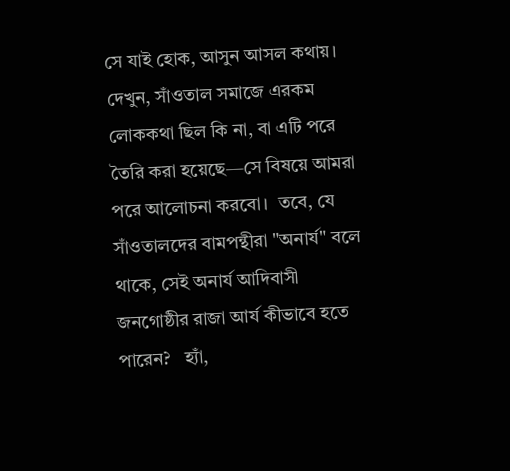সে যাই হোক, আসুন আসল কথায়।   দেখুন, সাঁওতাল সমাজে এরকম লোককথা ছিল কি না, বা এটি পরে তৈরি করা হয়েছে—সে বিষয়ে আমরা পরে আলোচনা করবো।  তবে, যে সাঁওতালদের বামপন্থীরা "অনার্য" বলে থাকে, সেই অনার্য আদিবাসী জনগোষ্ঠীর রাজা আর্য কীভাবে হতে পারেন?   হ্যাঁ,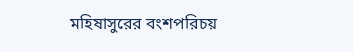মহিষাসুরের বংশপরিচয়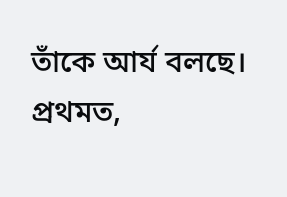তাঁকে আর্য বলছে।   প্রথমত,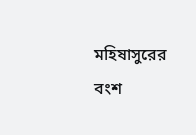মহিষাসুরের বংশ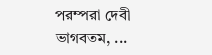পরম্পরা দেবী ভাগবতম, ...